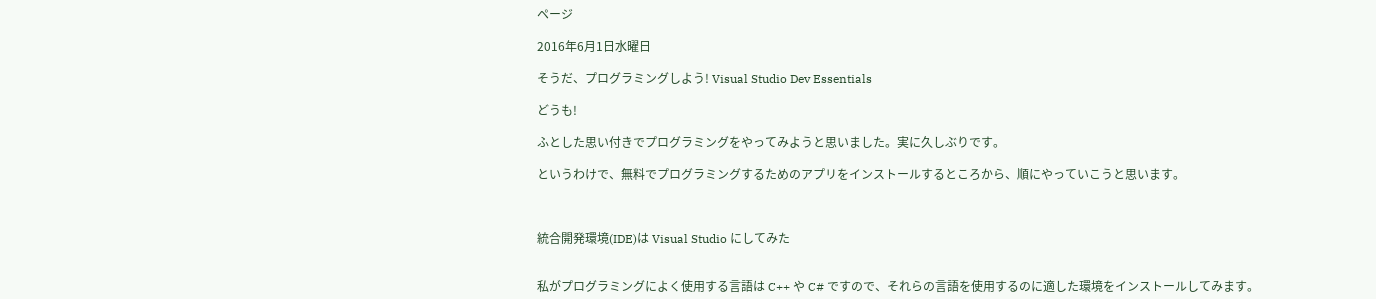ページ

2016年6月1日水曜日

そうだ、プログラミングしよう! Visual Studio Dev Essentials

どうも!

ふとした思い付きでプログラミングをやってみようと思いました。実に久しぶりです。

というわけで、無料でプログラミングするためのアプリをインストールするところから、順にやっていこうと思います。



統合開発環境(IDE)は Visual Studio にしてみた


私がプログラミングによく使用する言語は C++ や C# ですので、それらの言語を使用するのに適した環境をインストールしてみます。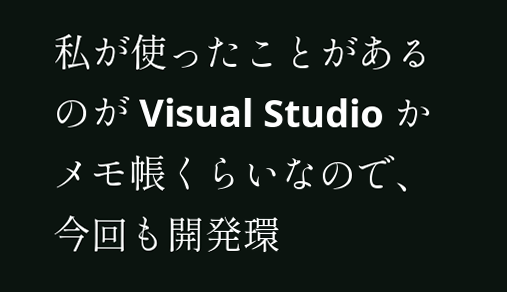私が使ったことがあるのが Visual Studio かメモ帳くらいなので、今回も開発環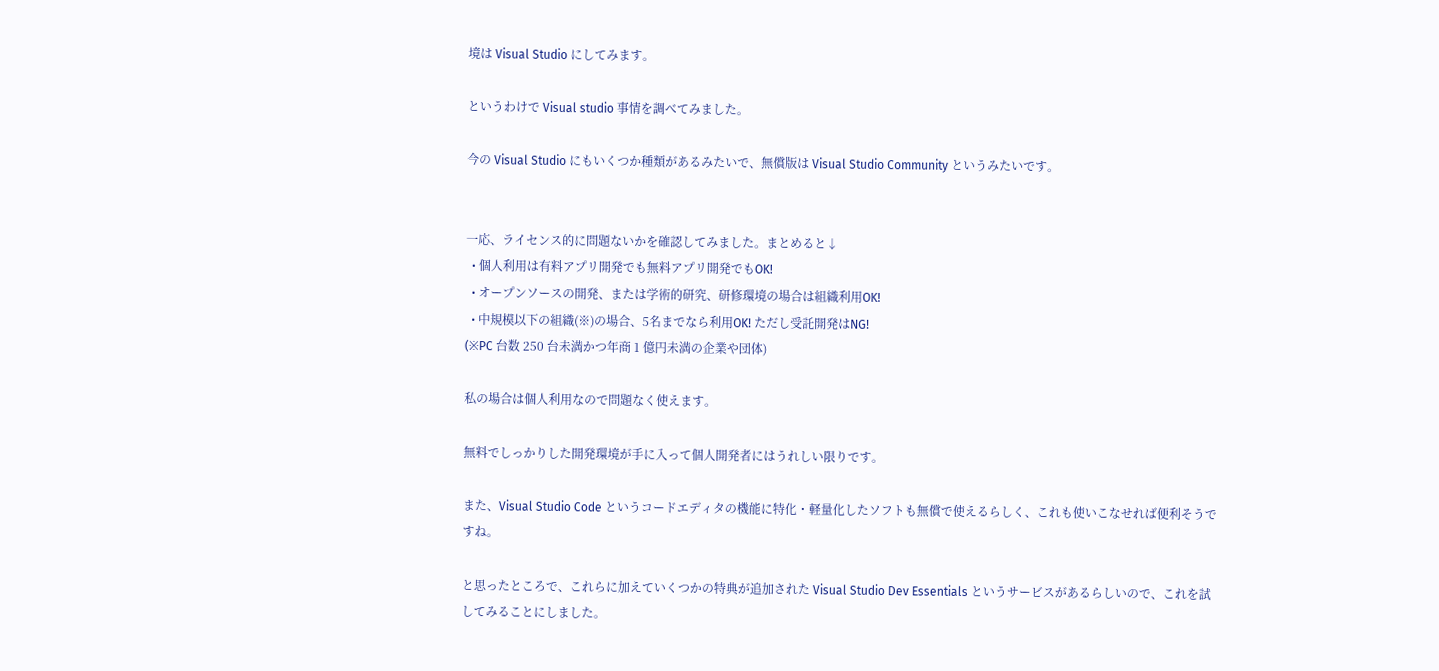境は Visual Studio にしてみます。

というわけで Visual studio 事情を調べてみました。

今の Visual Studio にもいくつか種類があるみたいで、無償版は Visual Studio Community というみたいです。


一応、ライセンス的に問題ないかを確認してみました。まとめると↓
  • 個人利用は有料アプリ開発でも無料アプリ開発でもOK!
  • オープンソースの開発、または学術的研究、研修環境の場合は組織利用OK!
  • 中規模以下の組織(※)の場合、5名までなら利用OK! ただし受託開発はNG!
(※PC 台数 250 台未満かつ年商 1 億円未満の企業や団体)

私の場合は個人利用なので問題なく使えます。

無料でしっかりした開発環境が手に入って個人開発者にはうれしい限りです。

また、Visual Studio Code というコードエディタの機能に特化・軽量化したソフトも無償で使えるらしく、これも使いこなせれば便利そうですね。

と思ったところで、これらに加えていくつかの特典が追加された Visual Studio Dev Essentials というサービスがあるらしいので、これを試してみることにしました。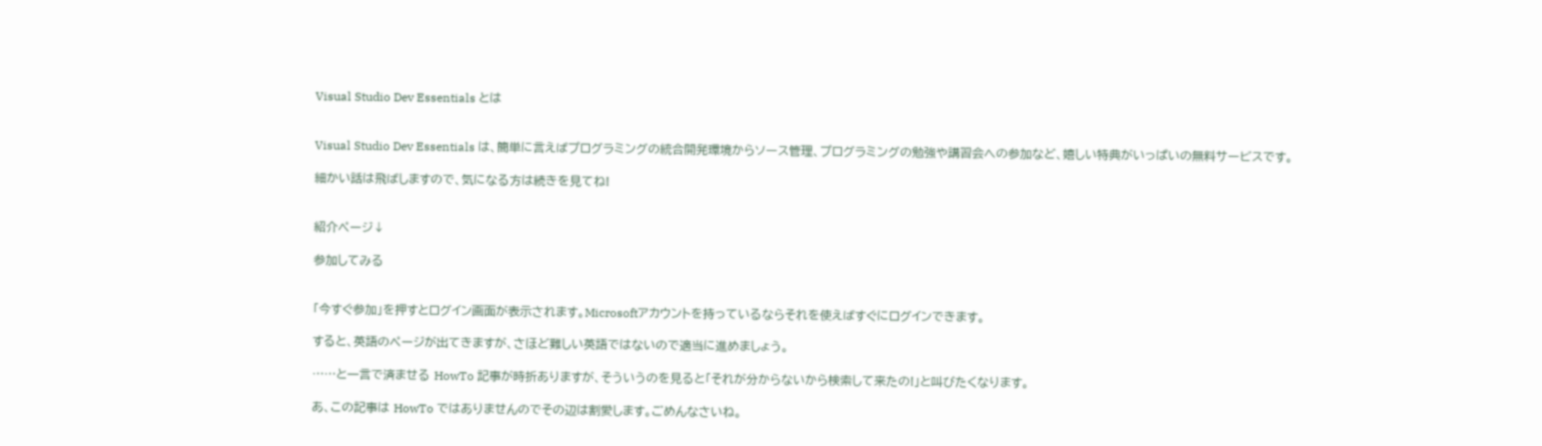Visual Studio Dev Essentials とは


Visual Studio Dev Essentials は、簡単に言えばプログラミングの統合開発環境からソース管理、プログラミングの勉強や講習会への参加など、嬉しい特典がいっぱいの無料サービスです。

細かい話は飛ばしますので、気になる方は続きを見てね!


紹介ページ↓

参加してみる


「今すぐ参加」を押すとログイン画面が表示されます。Microsoftアカウントを持っているならそれを使えばすぐにログインできます。

すると、英語のページが出てきますが、さほど難しい英語ではないので適当に進めましょう。

……と一言で済ませる HowTo 記事が時折ありますが、そういうのを見ると「それが分からないから検索して来たの!」と叫びたくなります。

あ、この記事は HowTo ではありませんのでその辺は割愛します。ごめんなさいね。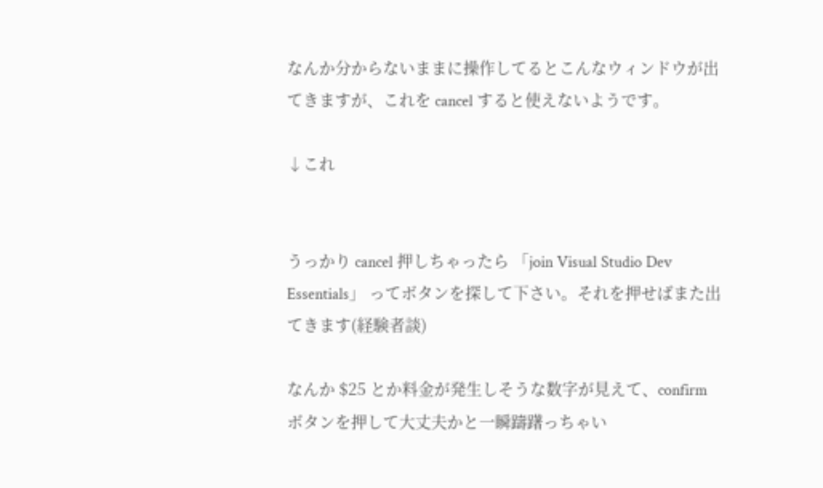なんか分からないままに操作してるとこんなウィンドウが出てきますが、これを cancel すると使えないようです。

↓これ


うっかり cancel 押しちゃったら 「join Visual Studio Dev Essentials」 ってボタンを探して下さい。それを押せばまた出てきます(経験者談)

なんか $25 とか料金が発生しそうな数字が見えて、confirm ボタンを押して大丈夫かと一瞬躊躇っちゃい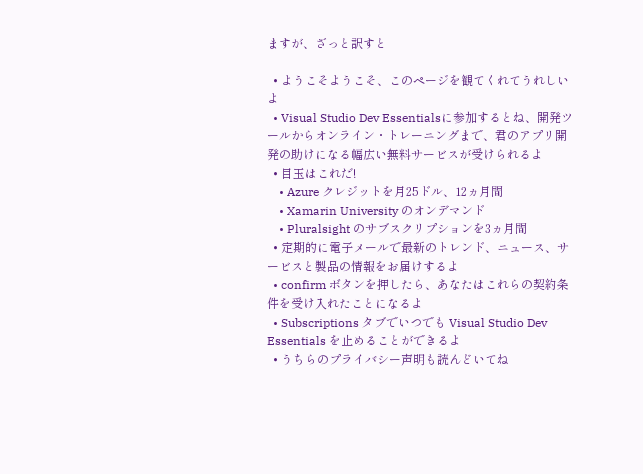ますが、ざっと訳すと

  • ようこそようこそ、このページを観てくれてうれしいよ
  • Visual Studio Dev Essentialsに参加するとね、開発ツールからオンライン・トレーニングまで、君のアプリ開発の助けになる幅広い無料サービスが受けられるよ
  • 目玉はこれだ!
    • Azure クレジットを月25ドル、12ヵ月間
    • Xamarin University のオンデマンド
    • Pluralsight のサブスクリプションを3ヵ月間
  • 定期的に電子メールで最新のトレンド、ニュース、サービスと製品の情報をお届けするよ
  • confirm ボタンを押したら、あなたはこれらの契約条件を受け入れたことになるよ
  • Subscriptions タブでいつでも Visual Studio Dev Essentials を止めることができるよ
  • うちらのプライバシー声明も読んどいてね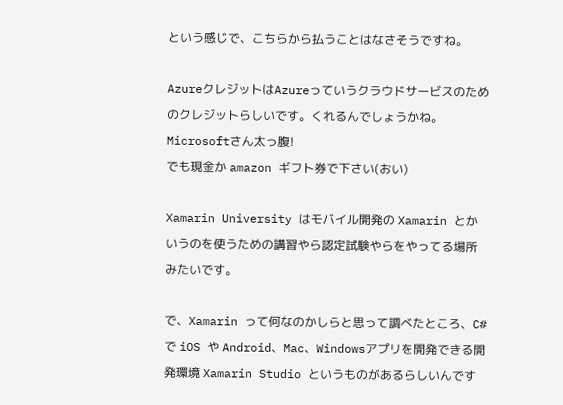という感じで、こちらから払うことはなさそうですね。

AzureクレジットはAzureっていうクラウドサービスのためのクレジットらしいです。くれるんでしょうかね。Microsoftさん太っ腹!
でも現金か amazon ギフト券で下さい(おい)

Xamarin University はモバイル開発の Xamarin とかいうのを使うための講習やら認定試験やらをやってる場所みたいです。

で、Xamarin って何なのかしらと思って調べたところ、C# で iOS や Android、Mac、Windowsアプリを開発できる開発環境 Xamarin Studio というものがあるらしいんです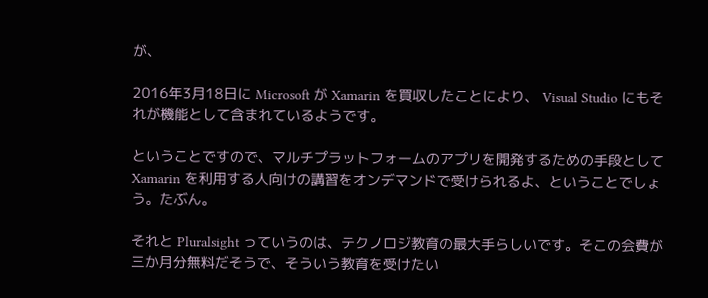が、

2016年3月18日に Microsoft が Xamarin を買収したことにより、 Visual Studio にもそれが機能として含まれているようです。

ということですので、マルチプラットフォームのアプリを開発するための手段として Xamarin を利用する人向けの講習をオンデマンドで受けられるよ、ということでしょう。たぶん。

それと Pluralsight っていうのは、テクノロジ教育の最大手らしいです。そこの会費が三か月分無料だそうで、そういう教育を受けたい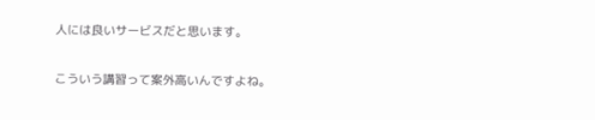人には良いサービスだと思います。

こういう講習って案外高いんですよね。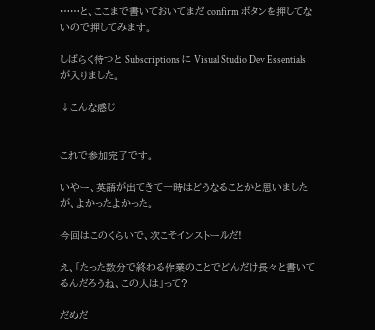……と、ここまで書いておいてまだ confirm ボタンを押してないので押してみます。

しばらく待つと Subscriptions に Visual Studio Dev Essentials が入りました。

↓こんな感じ


これで参加完了です。

いやー、英語が出てきて一時はどうなることかと思いましたが、よかったよかった。

今回はこのくらいで、次こそインストールだ!

え、「たった数分で終わる作業のことでどんだけ長々と書いてるんだろうね、この人は」って?

だめだ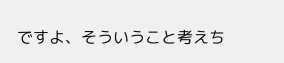ですよ、そういうこと考えち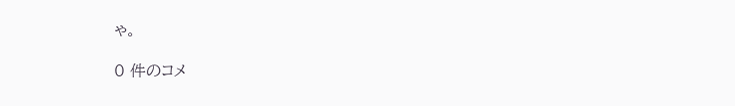ゃ。

0 件のコメ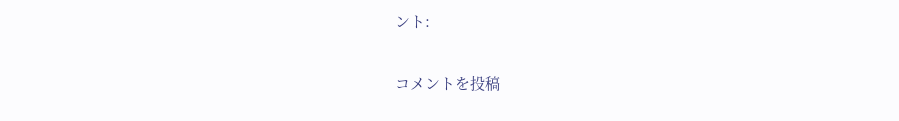ント:

コメントを投稿